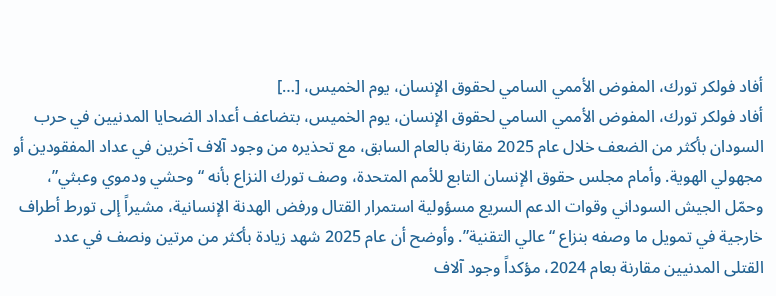أفاد فولكر تورك، المفوض الأممي السامي لحقوق الإنسان، يوم الخميس، […]
أفاد فولكر تورك، المفوض الأممي السامي لحقوق الإنسان، يوم الخميس، بتضاعف أعداد الضحايا المدنيين في حرب السودان بأكثر من الضعف خلال عام 2025 مقارنة بالعام السابق، مع تحذيره من وجود آلاف آخرين في عداد المفقودين أو مجهولي الهوية. وأمام مجلس حقوق الإنسان التابع للأمم المتحدة، وصف تورك النزاع بأنه “وحشي ودموي وعبثي”، وحمّل الجيش السوداني وقوات الدعم السريع مسؤولية استمرار القتال ورفض الهدنة الإنسانية، مشيراً إلى تورط أطراف خارجية في تمويل ما وصفه بنزاع “عالي التقنية”. وأوضح أن عام 2025 شهد زيادة بأكثر من مرتين ونصف في عدد القتلى المدنيين مقارنة بعام 2024، مؤكداً وجود آلاف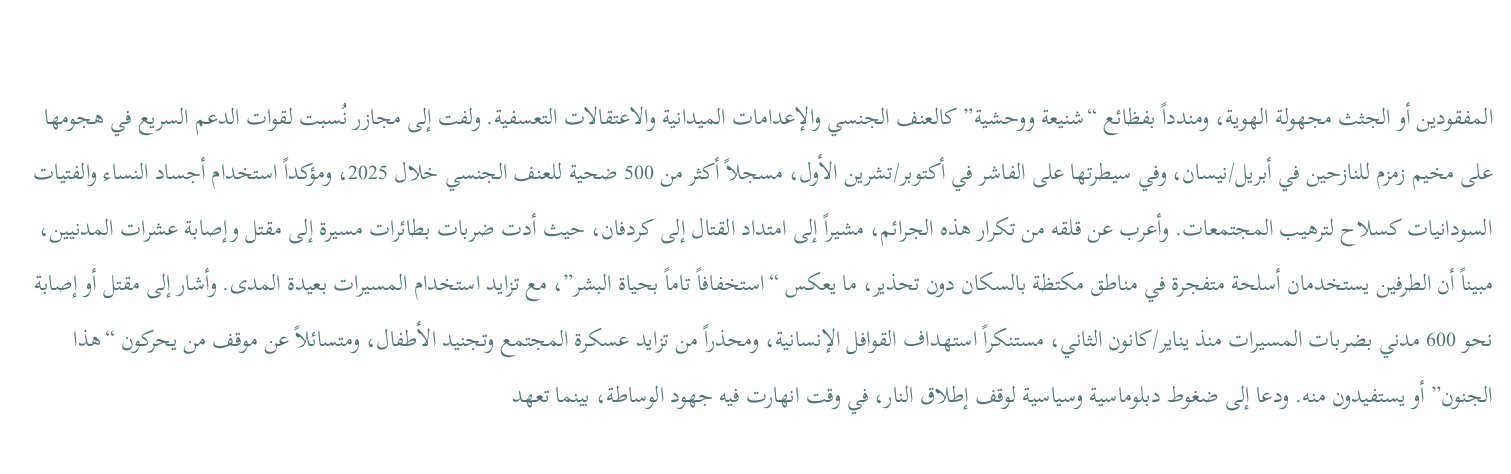المفقودين أو الجثث مجهولة الهوية، ومندداً بفظائع “شنيعة ووحشية” كالعنف الجنسي والإعدامات الميدانية والاعتقالات التعسفية. ولفت إلى مجازر نُسبت لقوات الدعم السريع في هجومها على مخيم زمزم للنازحين في أبريل/نيسان، وفي سيطرتها على الفاشر في أكتوبر/تشرين الأول، مسجلاً أكثر من 500 ضحية للعنف الجنسي خلال 2025، ومؤكداً استخدام أجساد النساء والفتيات السودانيات كسلاح لترهيب المجتمعات. وأعرب عن قلقه من تكرار هذه الجرائم، مشيراً إلى امتداد القتال إلى كردفان، حيث أدت ضربات بطائرات مسيرة إلى مقتل وإصابة عشرات المدنيين، مبيناً أن الطرفين يستخدمان أسلحة متفجرة في مناطق مكتظة بالسكان دون تحذير، ما يعكس “استخفافاً تاماً بحياة البشر”، مع تزايد استخدام المسيرات بعيدة المدى. وأشار إلى مقتل أو إصابة نحو 600 مدني بضربات المسيرات منذ يناير/كانون الثاني، مستنكراً استهداف القوافل الإنسانية، ومحذراً من تزايد عسكرة المجتمع وتجنيد الأطفال، ومتسائلاً عن موقف من يحركون “هذا الجنون” أو يستفيدون منه. ودعا إلى ضغوط دبلوماسية وسياسية لوقف إطلاق النار، في وقت انهارت فيه جهود الوساطة، بينما تعهد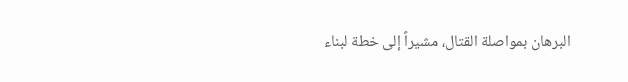البرهان بمواصلة القتال، مشيراً إلى خطة لبناء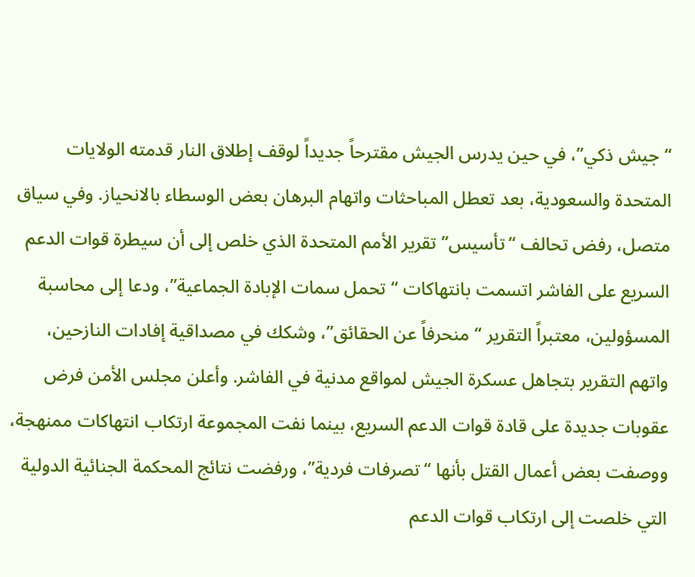“جيش ذكي”، في حين يدرس الجيش مقترحاً جديداً لوقف إطلاق النار قدمته الولايات المتحدة والسعودية، بعد تعطل المباحثات واتهام البرهان بعض الوسطاء بالانحياز. وفي سياق متصل، رفض تحالف “تأسيس” تقرير الأمم المتحدة الذي خلص إلى أن سيطرة قوات الدعم السريع على الفاشر اتسمت بانتهاكات “تحمل سمات الإبادة الجماعية”، ودعا إلى محاسبة المسؤولين، معتبراً التقرير “منحرفاً عن الحقائق”، وشكك في مصداقية إفادات النازحين، واتهم التقرير بتجاهل عسكرة الجيش لمواقع مدنية في الفاشر. وأعلن مجلس الأمن فرض عقوبات جديدة على قادة قوات الدعم السريع، بينما نفت المجموعة ارتكاب انتهاكات ممنهجة، ووصفت بعض أعمال القتل بأنها “تصرفات فردية”، ورفضت نتائج المحكمة الجنائية الدولية التي خلصت إلى ارتكاب قوات الدعم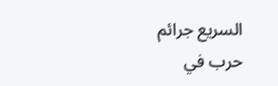السريع جرائم حرب في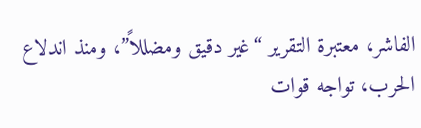الفاشر، معتبرة التقرير “غير دقيق ومضللاً”، ومنذ اندلاع الحرب، تواجه قوات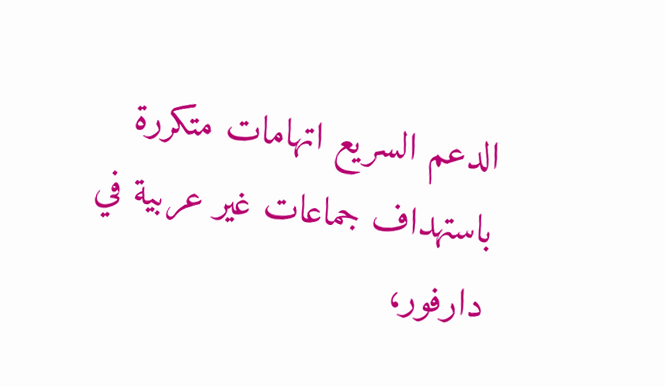الدعم السريع اتهامات متكررة باستهداف جماعات غير عربية في دارفور،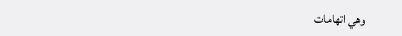وهي اتهامات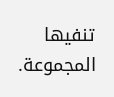تنفيها المجموعة.